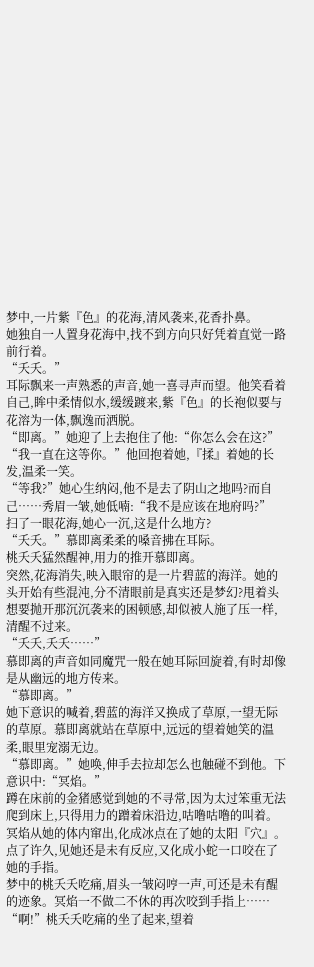梦中,一片紫『色』的花海,清风袭来,花香扑鼻。
她独自一人置身花海中,找不到方向只好凭着直觉一路前行着。
“夭夭。”
耳际飘来一声熟悉的声音,她一喜寻声而望。他笑看着自己,眸中柔情似水,缓缓踱来,紫『色』的长袍似要与花溶为一体,飘逸而洒脱。
“即离。”她迎了上去抱住了他:“你怎么会在这?”
“我一直在这等你。”他回抱着她,『揉』着她的长发,温柔一笑。
“等我?”她心生纳闷,他不是去了阴山之地吗?而自己……秀眉一皱,她低喃:“我不是应该在地府吗?”
扫了一眼花海,她心一沉,这是什么地方?
“夭夭。”慕即离柔柔的嗓音拂在耳际。
桃夭夭猛然醒神,用力的推开慕即离。
突然,花海消失,映入眼帘的是一片碧蓝的海洋。她的头开始有些混沌,分不清眼前是真实还是梦幻?甩着头想要抛开那沉沉袭来的困顿感,却似被人施了压一样,清醒不过来。
“夭夭,夭夭……”
慕即离的声音如同魔咒一般在她耳际回旋着,有时却像是从幽远的地方传来。
“慕即离。”
她下意识的喊着,碧蓝的海洋又换成了草原,一望无际的草原。慕即离就站在草原中,远远的望着她笑的温柔,眼里宠溺无边。
“慕即离。”她唤,伸手去拉却怎么也触碰不到他。下意识中:“冥焰。”
蹲在床前的金猪感觉到她的不寻常,因为太过笨重无法爬到床上,只得用力的蹭着床沿边,咕噜咕噜的叫着。
冥焰从她的体内窜出,化成冰点在了她的太阳『穴』。点了许久,见她还是未有反应,又化成小蛇一口咬在了她的手指。
梦中的桃夭夭吃痛,眉头一皱闷哼一声,可还是未有醒的迹象。冥焰一不做二不休的再次咬到手指上……
“啊!”桃夭夭吃痛的坐了起来,望着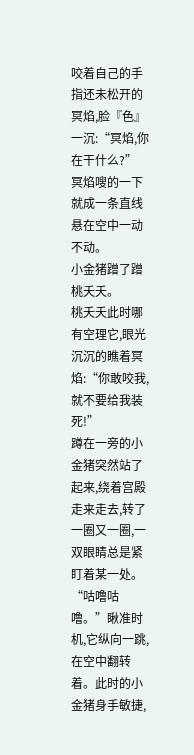咬着自己的手指还未松开的冥焰,脸『色』一沉:“冥焰,你在干什么?”
冥焰嗖的一下就成一条直线悬在空中一动不动。
小金猪蹭了蹭桃夭夭。
桃夭夭此时哪有空理它,眼光沉沉的瞧着冥焰:“你敢咬我,就不要给我装死!”
蹲在一旁的小金猪突然站了起来,绕着宫殿走来走去,转了一圈又一圈,一双眼睛总是紧盯着某一处。
“咕噜咕噜。”瞅准时机,它纵向一跳,在空中翻转着。此时的小金猪身手敏捷,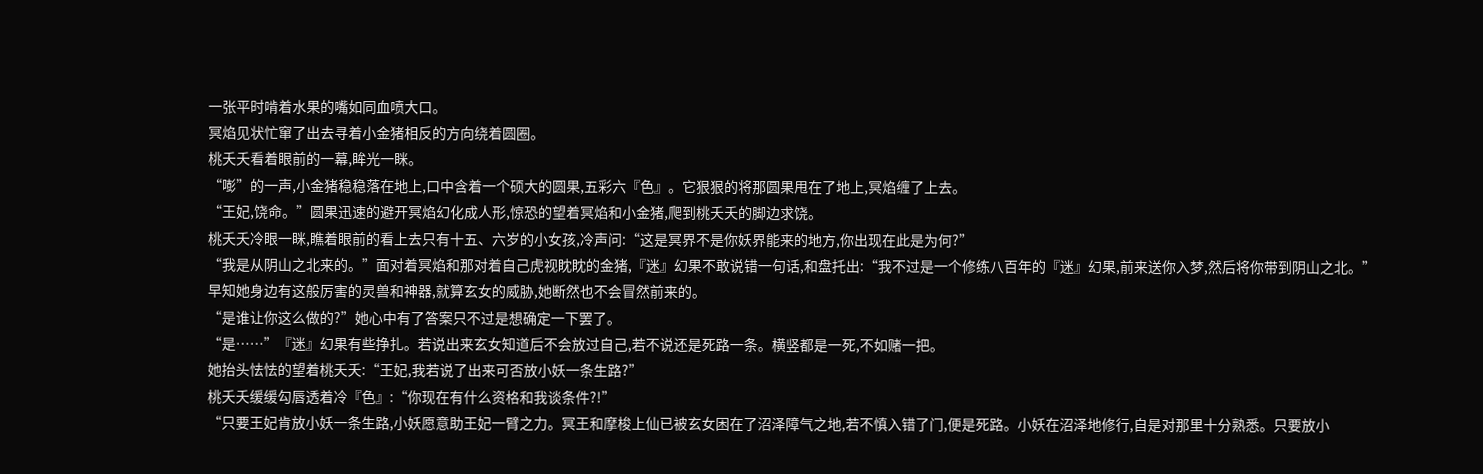一张平时啃着水果的嘴如同血喷大口。
冥焰见状忙窜了出去寻着小金猪相反的方向绕着圆圈。
桃夭夭看着眼前的一幕,眸光一眯。
“嘭”的一声,小金猪稳稳落在地上,口中含着一个硕大的圆果,五彩六『色』。它狠狠的将那圆果甩在了地上,冥焰缠了上去。
“王妃,饶命。”圆果迅速的避开冥焰幻化成人形,惊恐的望着冥焰和小金猪,爬到桃夭夭的脚边求饶。
桃夭夭冷眼一眯,瞧着眼前的看上去只有十五、六岁的小女孩,冷声问:“这是冥界不是你妖界能来的地方,你出现在此是为何?”
“我是从阴山之北来的。”面对着冥焰和那对着自己虎视眈眈的金猪,『迷』幻果不敢说错一句话,和盘托出:“我不过是一个修练八百年的『迷』幻果,前来送你入梦,然后将你带到阴山之北。”
早知她身边有这般厉害的灵兽和神器,就算玄女的威胁,她断然也不会冒然前来的。
“是谁让你这么做的?”她心中有了答案只不过是想确定一下罢了。
“是……”『迷』幻果有些挣扎。若说出来玄女知道后不会放过自己,若不说还是死路一条。横竖都是一死,不如赌一把。
她抬头怯怯的望着桃夭夭:“王妃,我若说了出来可否放小妖一条生路?”
桃夭夭缓缓勾唇透着冷『色』:“你现在有什么资格和我谈条件?!”
“只要王妃肯放小妖一条生路,小妖愿意助王妃一臂之力。冥王和摩梭上仙已被玄女困在了沼泽障气之地,若不慎入错了门,便是死路。小妖在沼泽地修行,自是对那里十分熟悉。只要放小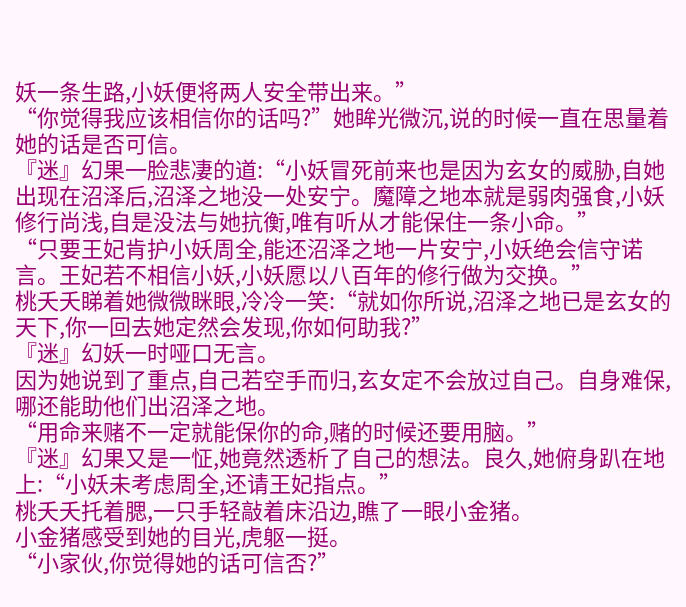妖一条生路,小妖便将两人安全带出来。”
“你觉得我应该相信你的话吗?”她眸光微沉,说的时候一直在思量着她的话是否可信。
『迷』幻果一脸悲凄的道:“小妖冒死前来也是因为玄女的威胁,自她出现在沼泽后,沼泽之地没一处安宁。魔障之地本就是弱肉强食,小妖修行尚浅,自是没法与她抗衡,唯有听从才能保住一条小命。”
“只要王妃肯护小妖周全,能还沼泽之地一片安宁,小妖绝会信守诺言。王妃若不相信小妖,小妖愿以八百年的修行做为交换。”
桃夭夭睇着她微微眯眼,冷冷一笑:“就如你所说,沼泽之地已是玄女的天下,你一回去她定然会发现,你如何助我?”
『迷』幻妖一时哑口无言。
因为她说到了重点,自己若空手而归,玄女定不会放过自己。自身难保,哪还能助他们出沼泽之地。
“用命来赌不一定就能保你的命,赌的时候还要用脑。”
『迷』幻果又是一怔,她竟然透析了自己的想法。良久,她俯身趴在地上:“小妖未考虑周全,还请王妃指点。”
桃夭夭托着腮,一只手轻敲着床沿边,瞧了一眼小金猪。
小金猪感受到她的目光,虎躯一挺。
“小家伙,你觉得她的话可信否?”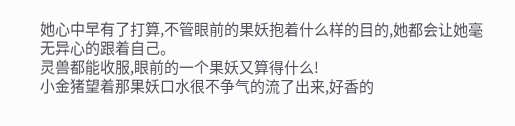她心中早有了打算,不管眼前的果妖抱着什么样的目的,她都会让她毫无异心的跟着自己。
灵兽都能收服,眼前的一个果妖又算得什么!
小金猪望着那果妖口水很不争气的流了出来,好香的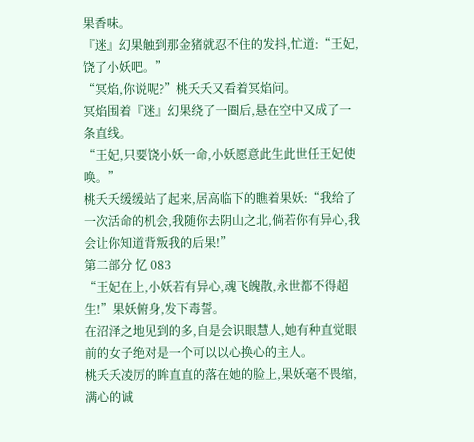果香味。
『迷』幻果触到那金猪就忍不住的发抖,忙道:“王妃,饶了小妖吧。”
“冥焰,你说呢?”桃夭夭又看着冥焰问。
冥焰围着『迷』幻果绕了一圈后,悬在空中又成了一条直线。
“王妃,只要饶小妖一命,小妖愿意此生此世任王妃使唤。”
桃夭夭缓缓站了起来,居高临下的瞧着果妖:“我给了一次活命的机会,我随你去阴山之北,倘若你有异心,我会让你知道背叛我的后果!”
第二部分 忆 083
“王妃在上,小妖若有异心,魂飞魄散,永世都不得超生!”果妖俯身,发下毒誓。
在沼泽之地见到的多,自是会识眼慧人,她有种直觉眼前的女子绝对是一个可以以心换心的主人。
桃夭夭凌厉的眸直直的落在她的脸上,果妖毫不畏缩,满心的诚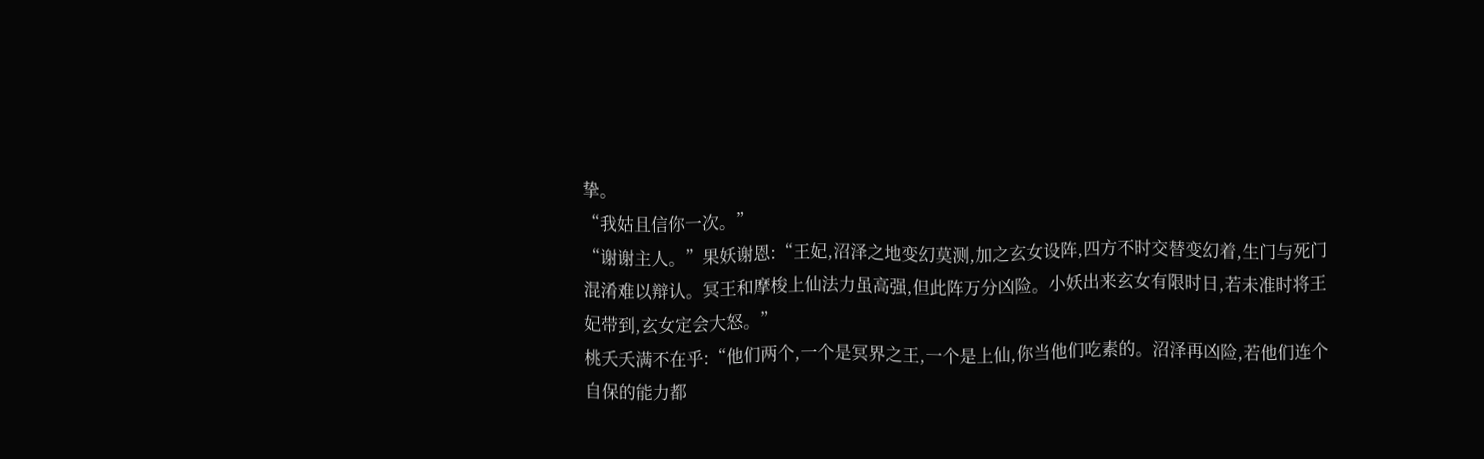挚。
“我姑且信你一次。”
“谢谢主人。”果妖谢恩:“王妃,沼泽之地变幻莫测,加之玄女设阵,四方不时交替变幻着,生门与死门混淆难以辩认。冥王和摩梭上仙法力虽高强,但此阵万分凶险。小妖出来玄女有限时日,若未准时将王妃带到,玄女定会大怒。”
桃夭夭满不在乎:“他们两个,一个是冥界之王,一个是上仙,你当他们吃素的。沼泽再凶险,若他们连个自保的能力都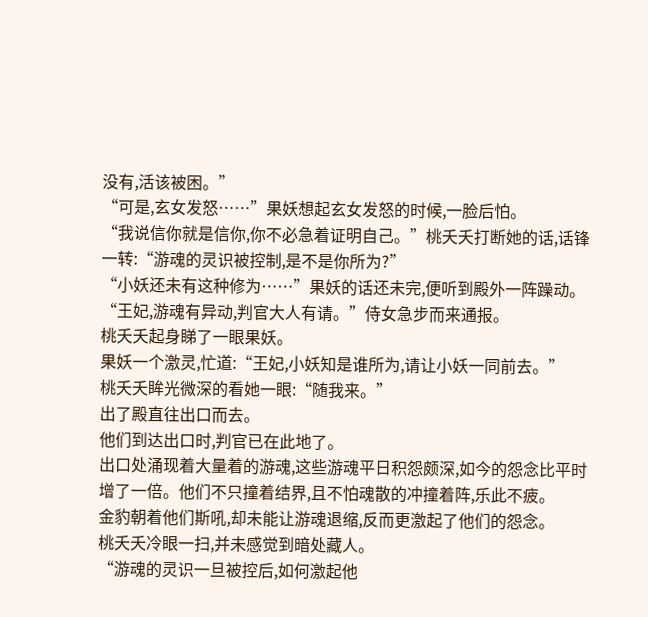没有,活该被困。”
“可是,玄女发怒……”果妖想起玄女发怒的时候,一脸后怕。
“我说信你就是信你,你不必急着证明自己。”桃夭夭打断她的话,话锋一转:“游魂的灵识被控制,是不是你所为?”
“小妖还未有这种修为……”果妖的话还未完,便听到殿外一阵躁动。
“王妃,游魂有异动,判官大人有请。”侍女急步而来通报。
桃夭夭起身睇了一眼果妖。
果妖一个激灵,忙道:“王妃,小妖知是谁所为,请让小妖一同前去。”
桃夭夭眸光微深的看她一眼:“随我来。”
出了殿直往出口而去。
他们到达出口时,判官已在此地了。
出口处涌现着大量着的游魂,这些游魂平日积怨颇深,如今的怨念比平时增了一倍。他们不只撞着结界,且不怕魂散的冲撞着阵,乐此不疲。
金豹朝着他们斯吼,却未能让游魂退缩,反而更激起了他们的怨念。
桃夭夭冷眼一扫,并未感觉到暗处藏人。
“游魂的灵识一旦被控后,如何激起他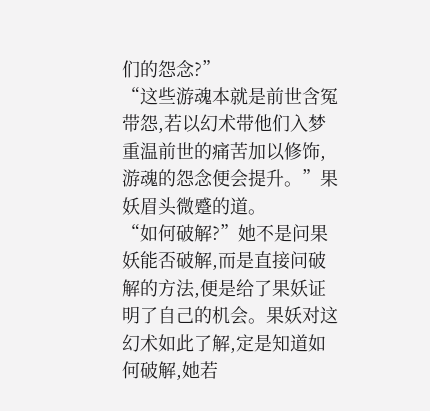们的怨念?”
“这些游魂本就是前世含冤带怨,若以幻术带他们入梦重温前世的痛苦加以修饰,游魂的怨念便会提升。”果妖眉头微蹙的道。
“如何破解?”她不是问果妖能否破解,而是直接问破解的方法,便是给了果妖证明了自己的机会。果妖对这幻术如此了解,定是知道如何破解,她若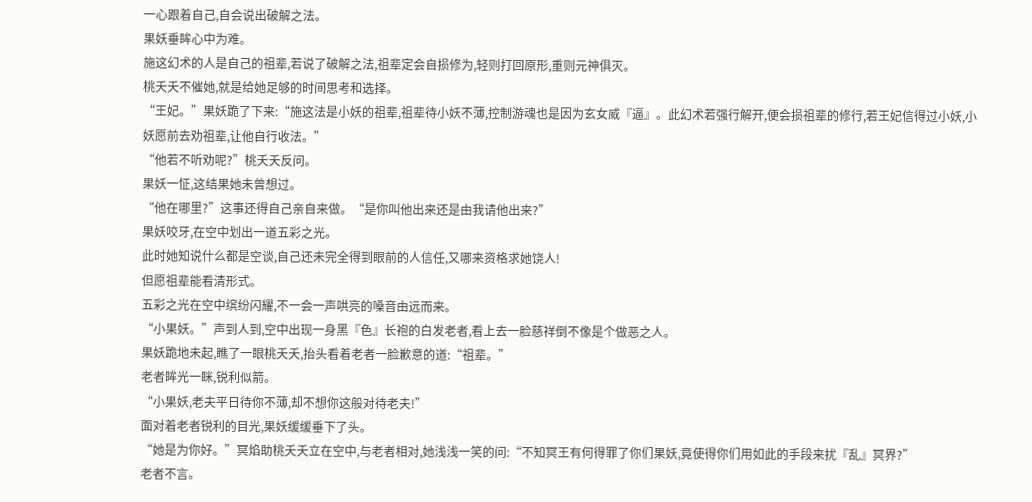一心跟着自己,自会说出破解之法。
果妖垂眸心中为难。
施这幻术的人是自己的祖辈,若说了破解之法,祖辈定会自损修为,轻则打回原形,重则元神俱灭。
桃夭夭不催她,就是给她足够的时间思考和选择。
“王妃。”果妖跪了下来:“施这法是小妖的祖辈,祖辈待小妖不薄,控制游魂也是因为玄女威『逼』。此幻术若强行解开,便会损祖辈的修行,若王妃信得过小妖,小妖愿前去劝祖辈,让他自行收法。”
“他若不听劝呢?”桃夭夭反问。
果妖一怔,这结果她未曾想过。
“他在哪里?”这事还得自己亲自来做。“是你叫他出来还是由我请他出来?”
果妖咬牙,在空中划出一道五彩之光。
此时她知说什么都是空谈,自己还未完全得到眼前的人信任,又哪来资格求她饶人!
但愿祖辈能看清形式。
五彩之光在空中缤纷闪耀,不一会一声哄亮的嗓音由远而来。
“小果妖。”声到人到,空中出现一身黑『色』长袍的白发老者,看上去一脸慈祥倒不像是个做恶之人。
果妖跪地未起,瞧了一眼桃夭夭,抬头看着老者一脸歉意的道:“祖辈。”
老者眸光一眯,锐利似箭。
“小果妖,老夫平日待你不薄,却不想你这般对待老夫!”
面对着老者锐利的目光,果妖缓缓垂下了头。
“她是为你好。”冥焰助桃夭夭立在空中,与老者相对,她浅浅一笑的问:“不知冥王有何得罪了你们果妖,竟使得你们用如此的手段来扰『乱』冥界?”
老者不言。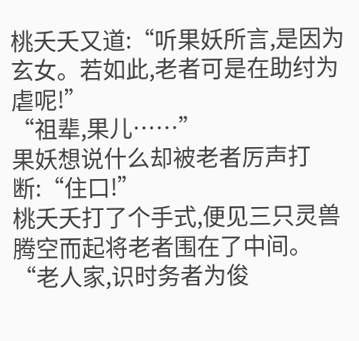桃夭夭又道:“听果妖所言,是因为玄女。若如此,老者可是在助纣为虐呢!”
“祖辈,果儿……”
果妖想说什么却被老者厉声打断:“住口!”
桃夭夭打了个手式,便见三只灵兽腾空而起将老者围在了中间。“老人家,识时务者为俊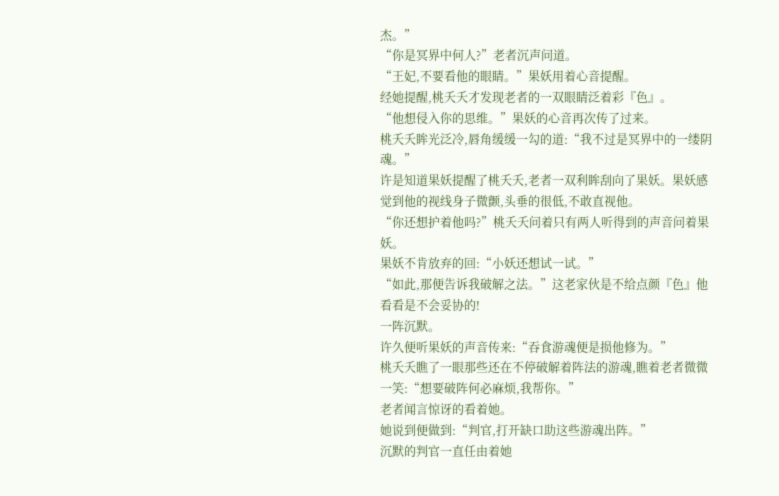杰。”
“你是冥界中何人?”老者沉声问道。
“王妃,不要看他的眼睛。”果妖用着心音提醒。
经她提醒,桃夭夭才发现老者的一双眼睛泛着彩『色』。
“他想侵入你的思维。”果妖的心音再次传了过来。
桃夭夭眸光泛冷,唇角缓缓一勾的道:“我不过是冥界中的一缕阴魂。”
许是知道果妖提醒了桃夭夭,老者一双利眸刮向了果妖。果妖感觉到他的视线身子微颤,头垂的很低,不敢直视他。
“你还想护着他吗?”桃夭夭问着只有两人听得到的声音问着果妖。
果妖不肯放弃的回:“小妖还想试一试。”
“如此,那便告诉我破解之法。”这老家伙是不给点颜『色』他看看是不会妥协的!
一阵沉默。
许久便听果妖的声音传来:“吞食游魂便是损他修为。”
桃夭夭瞧了一眼那些还在不停破解着阵法的游魂,瞧着老者微微一笑:“想要破阵何必麻烦,我帮你。”
老者闻言惊讶的看着她。
她说到便做到:“判官,打开缺口助这些游魂出阵。”
沉默的判官一直任由着她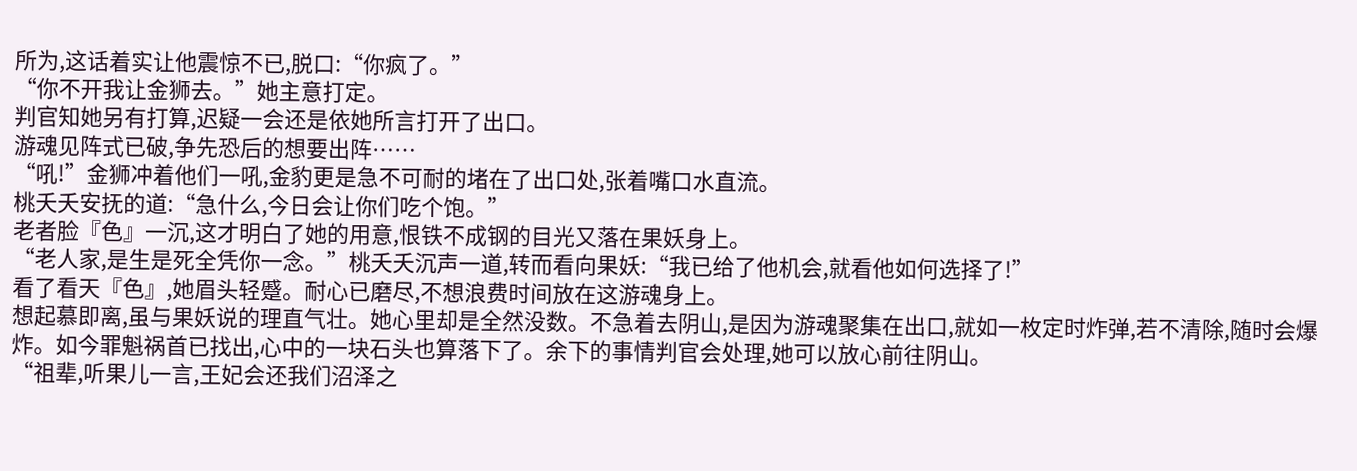所为,这话着实让他震惊不已,脱口:“你疯了。”
“你不开我让金狮去。”她主意打定。
判官知她另有打算,迟疑一会还是依她所言打开了出口。
游魂见阵式已破,争先恐后的想要出阵……
“吼!”金狮冲着他们一吼,金豹更是急不可耐的堵在了出口处,张着嘴口水直流。
桃夭夭安抚的道:“急什么,今日会让你们吃个饱。”
老者脸『色』一沉,这才明白了她的用意,恨铁不成钢的目光又落在果妖身上。
“老人家,是生是死全凭你一念。”桃夭夭沉声一道,转而看向果妖:“我已给了他机会,就看他如何选择了!”
看了看天『色』,她眉头轻蹙。耐心已磨尽,不想浪费时间放在这游魂身上。
想起慕即离,虽与果妖说的理直气壮。她心里却是全然没数。不急着去阴山,是因为游魂聚集在出口,就如一枚定时炸弹,若不清除,随时会爆炸。如今罪魁祸首已找出,心中的一块石头也算落下了。余下的事情判官会处理,她可以放心前往阴山。
“祖辈,听果儿一言,王妃会还我们沼泽之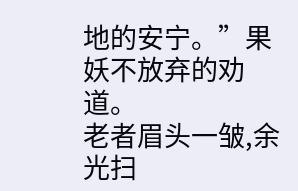地的安宁。”果妖不放弃的劝道。
老者眉头一皱,余光扫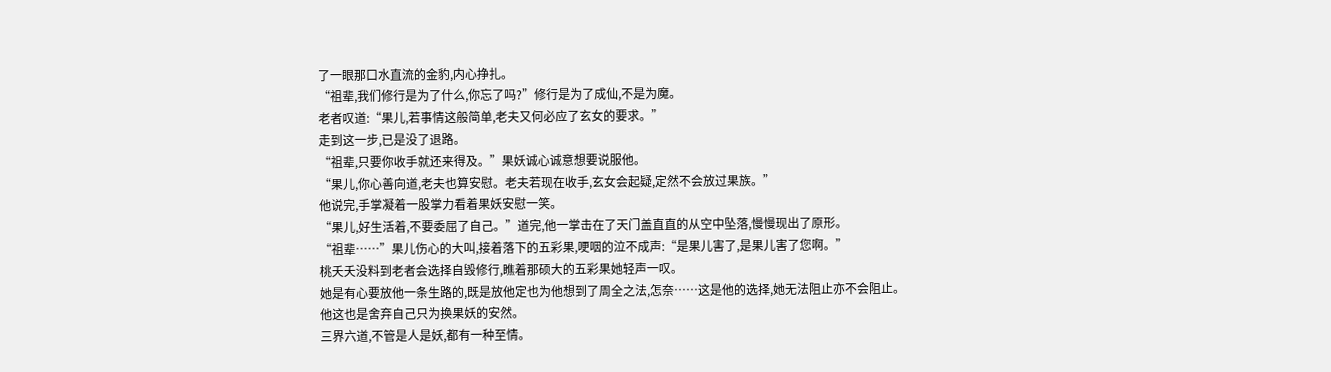了一眼那口水直流的金豹,内心挣扎。
“祖辈,我们修行是为了什么,你忘了吗?”修行是为了成仙,不是为魔。
老者叹道:“果儿,若事情这般简单,老夫又何必应了玄女的要求。”
走到这一步,已是没了退路。
“祖辈,只要你收手就还来得及。”果妖诚心诚意想要说服他。
“果儿,你心善向道,老夫也算安慰。老夫若现在收手,玄女会起疑,定然不会放过果族。”
他说完,手掌凝着一股掌力看着果妖安慰一笑。
“果儿,好生活着,不要委屈了自己。”道完,他一掌击在了天门盖直直的从空中坠落,慢慢现出了原形。
“祖辈……”果儿伤心的大叫,接着落下的五彩果,哽咽的泣不成声:“是果儿害了,是果儿害了您啊。”
桃夭夭没料到老者会选择自毁修行,瞧着那硕大的五彩果她轻声一叹。
她是有心要放他一条生路的,既是放他定也为他想到了周全之法,怎奈……这是他的选择,她无法阻止亦不会阻止。
他这也是舍弃自己只为换果妖的安然。
三界六道,不管是人是妖,都有一种至情。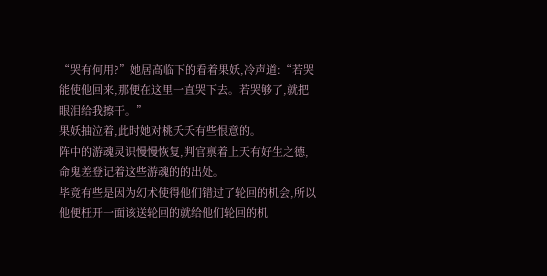“哭有何用?”她居高临下的看着果妖,冷声道:“若哭能使他回来,那便在这里一直哭下去。若哭够了,就把眼泪给我擦干。”
果妖抽泣着,此时她对桃夭夭有些恨意的。
阵中的游魂灵识慢慢恢复,判官禀着上天有好生之德,命鬼差登记着这些游魂的的出处。
毕竟有些是因为幻术使得他们错过了轮回的机会,所以他便枉开一面该送轮回的就给他们轮回的机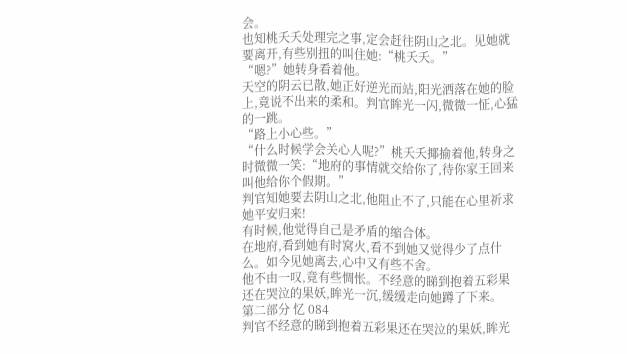会。
也知桃夭夭处理完之事,定会赶往阴山之北。见她就要离开,有些别扭的叫住她:“桃夭夭。”
“嗯?”她转身看着他。
天空的阴云已散,她正好逆光而站,阳光洒落在她的脸上,竟说不出来的柔和。判官眸光一闪,微微一怔,心猛的一跳。
“路上小心些。”
“什么时候学会关心人呢?”桃夭夭揶揄着他,转身之时微微一笑:“地府的事情就交给你了,待你家王回来叫他给你个假期。”
判官知她要去阴山之北,他阻止不了,只能在心里祈求她平安归来!
有时候,他觉得自己是矛盾的缩合体。
在地府,看到她有时窝火,看不到她又觉得少了点什么。如今见她离去,心中又有些不舍。
他不由一叹,竟有些惆怅。不经意的睇到抱着五彩果还在哭泣的果妖,眸光一沉,缓缓走向她蹲了下来。
第二部分 忆 084
判官不经意的睇到抱着五彩果还在哭泣的果妖,眸光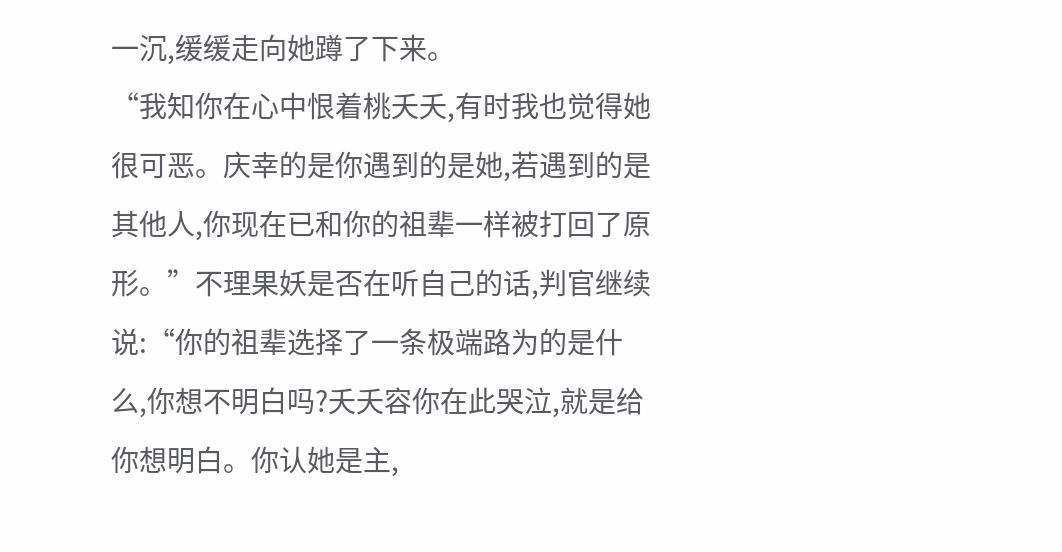一沉,缓缓走向她蹲了下来。
“我知你在心中恨着桃夭夭,有时我也觉得她很可恶。庆幸的是你遇到的是她,若遇到的是其他人,你现在已和你的祖辈一样被打回了原形。”不理果妖是否在听自己的话,判官继续说:“你的祖辈选择了一条极端路为的是什么,你想不明白吗?夭夭容你在此哭泣,就是给你想明白。你认她是主,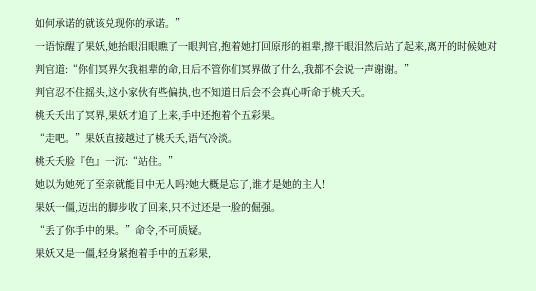如何承诺的就该兑现你的承诺。”
一语惊醒了果妖,她抬眼泪眼瞧了一眼判官,抱着她打回原形的祖辈,擦干眼泪然后站了起来,离开的时候她对判官道:“你们冥界欠我祖辈的命,日后不管你们冥界做了什么,我都不会说一声谢谢。”
判官忍不住摇头,这小家伙有些偏执,也不知道日后会不会真心听命于桃夭夭。
桃夭夭出了冥界,果妖才追了上来,手中还抱着个五彩果。
“走吧。”果妖直接越过了桃夭夭,语气冷淡。
桃夭夭脸『色』一沉:“站住。”
她以为她死了至亲就能目中无人吗?她大概是忘了,谁才是她的主人!
果妖一僵,迈出的脚步收了回来,只不过还是一脸的倔强。
“丢了你手中的果。”命令,不可质疑。
果妖又是一僵,轻身紧抱着手中的五彩果,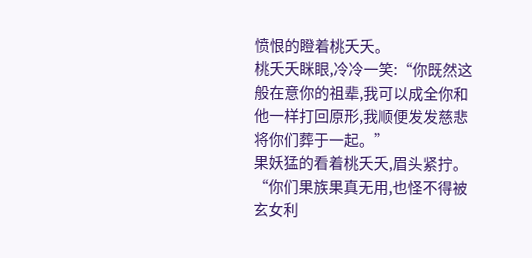愤恨的瞪着桃夭夭。
桃夭夭眯眼,冷冷一笑:“你既然这般在意你的祖辈,我可以成全你和他一样打回原形,我顺便发发慈悲将你们葬于一起。”
果妖猛的看着桃夭夭,眉头紧拧。
“你们果族果真无用,也怪不得被玄女利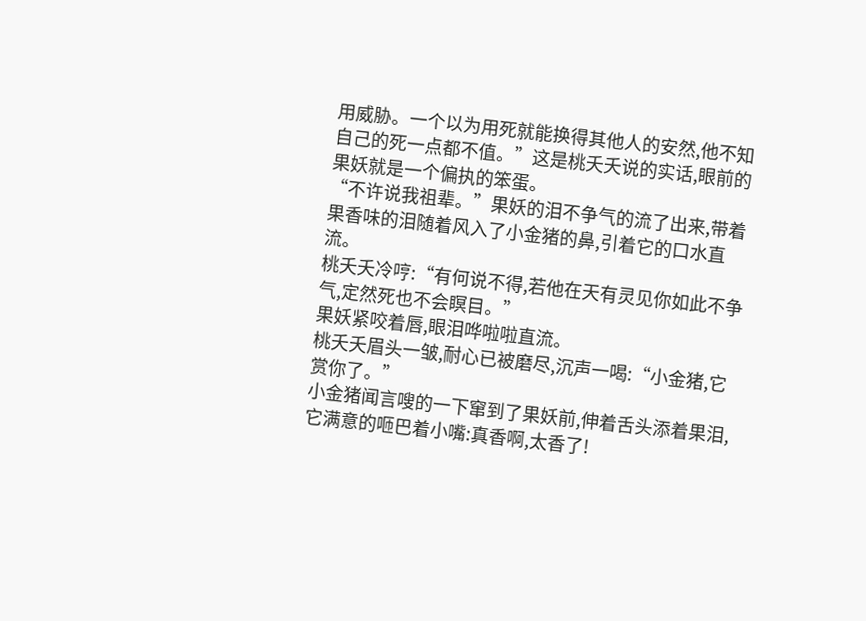用威胁。一个以为用死就能换得其他人的安然,他不知自己的死一点都不值。”这是桃夭夭说的实话,眼前的果妖就是一个偏执的笨蛋。
“不许说我祖辈。”果妖的泪不争气的流了出来,带着果香味的泪随着风入了小金猪的鼻,引着它的口水直流。
桃夭夭冷哼:“有何说不得,若他在天有灵见你如此不争气,定然死也不会瞑目。”
果妖紧咬着唇,眼泪哗啦啦直流。
桃夭夭眉头一皱,耐心已被磨尽,沉声一喝:“小金猪,它赏你了。”
小金猪闻言嗖的一下窜到了果妖前,伸着舌头添着果泪,它满意的咂巴着小嘴:真香啊,太香了!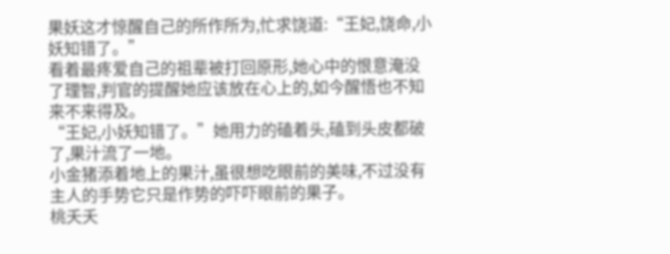果妖这才惊醒自己的所作所为,忙求饶道:“王妃,饶命,小妖知错了。”
看着最疼爱自己的祖辈被打回原形,她心中的恨意淹没了理智,判官的提醒她应该放在心上的,如今醒悟也不知来不来得及。
“王妃,小妖知错了。”她用力的磕着头,磕到头皮都破了,果汁流了一地。
小金猪添着地上的果汁,虽很想吃眼前的美味,不过没有主人的手势它只是作势的吓吓眼前的果子。
桃夭夭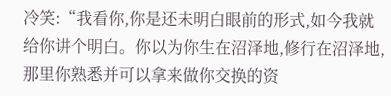冷笑:“我看你,你是还未明白眼前的形式,如今我就给你讲个明白。你以为你生在沼泽地,修行在沼泽地,那里你熟悉并可以拿来做你交换的资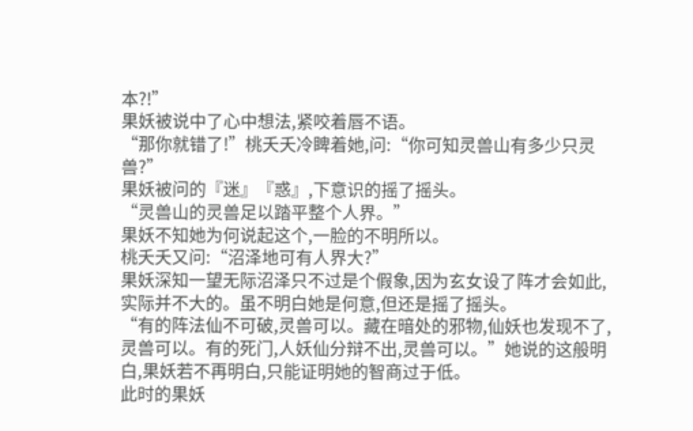本?!”
果妖被说中了心中想法,紧咬着唇不语。
“那你就错了!”桃夭夭冷睥着她,问:“你可知灵兽山有多少只灵兽?”
果妖被问的『迷』『惑』,下意识的摇了摇头。
“灵兽山的灵兽足以踏平整个人界。”
果妖不知她为何说起这个,一脸的不明所以。
桃夭夭又问:“沼泽地可有人界大?”
果妖深知一望无际沼泽只不过是个假象,因为玄女设了阵才会如此,实际并不大的。虽不明白她是何意,但还是摇了摇头。
“有的阵法仙不可破,灵兽可以。藏在暗处的邪物,仙妖也发现不了,灵兽可以。有的死门,人妖仙分辩不出,灵兽可以。”她说的这般明白,果妖若不再明白,只能证明她的智商过于低。
此时的果妖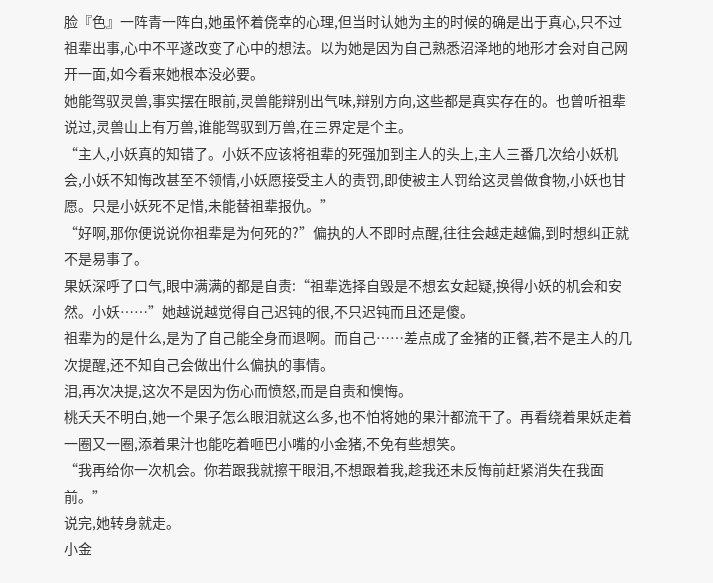脸『色』一阵青一阵白,她虽怀着侥幸的心理,但当时认她为主的时候的确是出于真心,只不过祖辈出事,心中不平遂改变了心中的想法。以为她是因为自己熟悉沼泽地的地形才会对自己网开一面,如今看来她根本没必要。
她能驾驭灵兽,事实摆在眼前,灵兽能辩别出气味,辩别方向,这些都是真实存在的。也曾听祖辈说过,灵兽山上有万兽,谁能驾驭到万兽,在三界定是个主。
“主人,小妖真的知错了。小妖不应该将祖辈的死强加到主人的头上,主人三番几次给小妖机会,小妖不知悔改甚至不领情,小妖愿接受主人的责罚,即使被主人罚给这灵兽做食物,小妖也甘愿。只是小妖死不足惜,未能替祖辈报仇。”
“好啊,那你便说说你祖辈是为何死的?”偏执的人不即时点醒,往往会越走越偏,到时想纠正就不是易事了。
果妖深呼了口气,眼中满满的都是自责:“祖辈选择自毁是不想玄女起疑,换得小妖的机会和安然。小妖……”她越说越觉得自己迟钝的很,不只迟钝而且还是傻。
祖辈为的是什么,是为了自己能全身而退啊。而自己……差点成了金猪的正餐,若不是主人的几次提醒,还不知自己会做出什么偏执的事情。
泪,再次决提,这次不是因为伤心而愤怒,而是自责和懊悔。
桃夭夭不明白,她一个果子怎么眼泪就这么多,也不怕将她的果汁都流干了。再看绕着果妖走着一圈又一圈,添着果汁也能吃着咂巴小嘴的小金猪,不免有些想笑。
“我再给你一次机会。你若跟我就擦干眼泪,不想跟着我,趁我还未反悔前赶紧消失在我面前。”
说完,她转身就走。
小金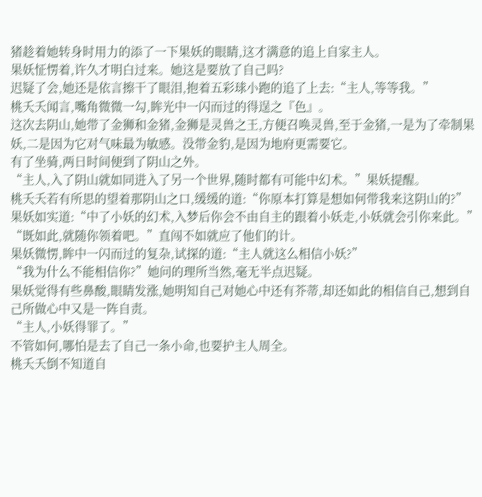猪趁着她转身时用力的添了一下果妖的眼睛,这才满意的追上自家主人。
果妖怔愣着,许久才明白过来。她这是要放了自己吗?
迟疑了会,她还是依言擦干了眼泪,抱着五彩球小跑的追了上去:“主人,等等我。”
桃夭夭闻言,嘴角微微一勾,眸光中一闪而过的得逞之『色』。
这次去阴山,她带了金狮和金猪,金狮是灵兽之王,方便召唤灵兽,至于金猪,一是为了牵制果妖,二是因为它对气味最为敏感。没带金豹,是因为地府更需要它。
有了坐骑,两日时间便到了阴山之外。
“主人,入了阴山就如同进入了另一个世界,随时都有可能中幻术。”果妖提醒。
桃夭夭若有所思的望着那阴山之口,缓缓的道:“你原本打算是想如何带我来这阴山的?”
果妖如实道:“中了小妖的幻术,入梦后你会不由自主的跟着小妖走,小妖就会引你来此。”
“既如此,就随你领着吧。”直闯不如就应了他们的计。
果妖微愣,眸中一闪而过的复杂,试探的道:“主人就这么相信小妖?”
“我为什么不能相信你?”她问的理所当然,毫无半点迟疑。
果妖觉得有些鼻酸,眼睛发涨,她明知自己对她心中还有芥蒂,却还如此的相信自己,想到自己所做心中又是一阵自责。
“主人,小妖得罪了。”
不管如何,哪怕是去了自己一条小命,也要护主人周全。
桃夭夭倒不知道自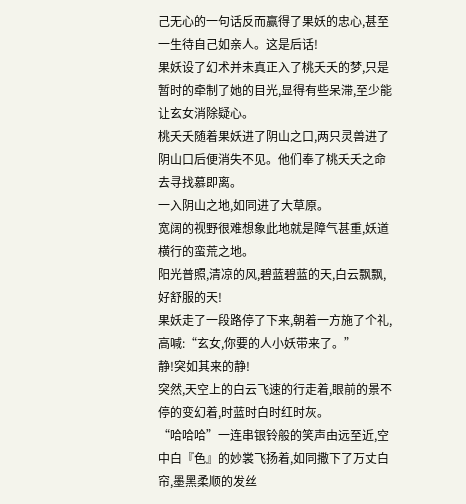己无心的一句话反而赢得了果妖的忠心,甚至一生待自己如亲人。这是后话!
果妖设了幻术并未真正入了桃夭夭的梦,只是暂时的牵制了她的目光,显得有些呆滞,至少能让玄女消除疑心。
桃夭夭随着果妖进了阴山之口,两只灵兽进了阴山口后便消失不见。他们奉了桃夭夭之命去寻找慕即离。
一入阴山之地,如同进了大草原。
宽阔的视野很难想象此地就是障气甚重,妖道横行的蛮荒之地。
阳光普照,清凉的风,碧蓝碧蓝的天,白云飘飘,好舒服的天!
果妖走了一段路停了下来,朝着一方施了个礼,高喊:“玄女,你要的人小妖带来了。”
静!突如其来的静!
突然,天空上的白云飞速的行走着,眼前的景不停的变幻着,时蓝时白时红时灰。
“哈哈哈”一连串银铃般的笑声由远至近,空中白『色』的妙裳飞扬着,如同撒下了万丈白帘,墨黑柔顺的发丝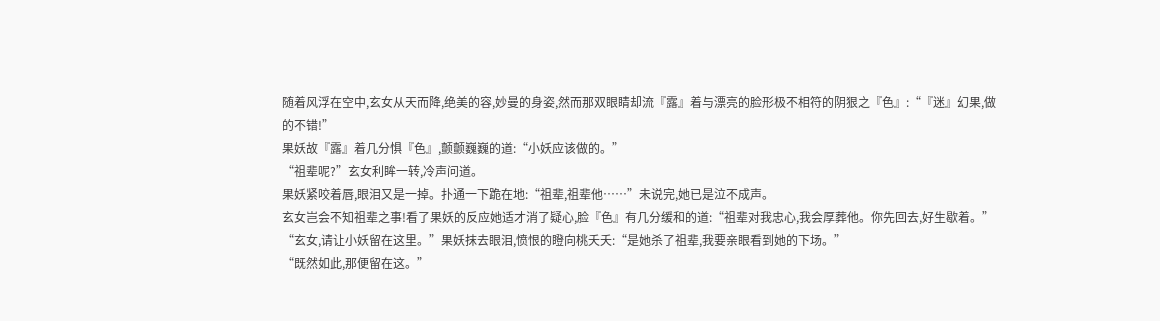随着风浮在空中,玄女从天而降,绝美的容,妙曼的身姿,然而那双眼睛却流『露』着与漂亮的脸形极不相符的阴狠之『色』:“『迷』幻果,做的不错!”
果妖故『露』着几分惧『色』,颤颤巍巍的道:“小妖应该做的。”
“祖辈呢?”玄女利眸一转,冷声问道。
果妖紧咬着唇,眼泪又是一掉。扑通一下跪在地:“祖辈,祖辈他……”未说完,她已是泣不成声。
玄女岂会不知祖辈之事!看了果妖的反应她适才消了疑心,脸『色』有几分缓和的道:“祖辈对我忠心,我会厚葬他。你先回去,好生歇着。”
“玄女,请让小妖留在这里。”果妖抹去眼泪,愤恨的瞪向桃夭夭:“是她杀了祖辈,我要亲眼看到她的下场。”
“既然如此,那便留在这。”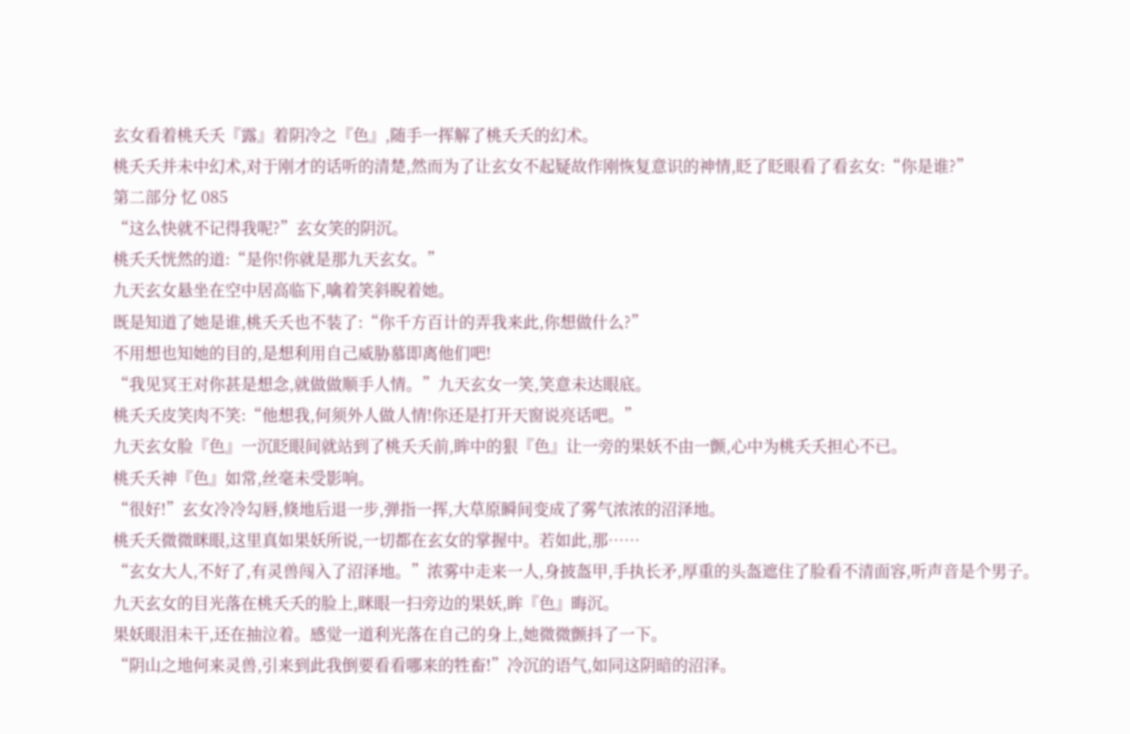玄女看着桃夭夭『露』着阴冷之『色』,随手一挥解了桃夭夭的幻术。
桃夭夭并未中幻术,对于刚才的话听的清楚,然而为了让玄女不起疑故作刚恢复意识的神情,眨了眨眼看了看玄女:“你是谁?”
第二部分 忆 085
“这么快就不记得我呢?”玄女笑的阴沉。
桃夭夭恍然的道:“是你!你就是那九天玄女。”
九天玄女悬坐在空中居高临下,噙着笑斜睨着她。
既是知道了她是谁,桃夭夭也不装了:“你千方百计的弄我来此,你想做什么?”
不用想也知她的目的,是想利用自己威胁慕即离他们吧!
“我见冥王对你甚是想念,就做做顺手人情。”九天玄女一笑,笑意未达眼底。
桃夭夭皮笑肉不笑:“他想我,何须外人做人情!你还是打开天窗说亮话吧。”
九天玄女脸『色』一沉眨眼间就站到了桃夭夭前,眸中的狠『色』让一旁的果妖不由一颤,心中为桃夭夭担心不已。
桃夭夭神『色』如常,丝毫未受影响。
“很好!”玄女冷冷勾唇,倏地后退一步,弹指一挥,大草原瞬间变成了雾气浓浓的沼泽地。
桃夭夭微微眯眼,这里真如果妖所说,一切都在玄女的掌握中。若如此,那……
“玄女大人,不好了,有灵兽闯入了沼泽地。”浓雾中走来一人,身披盔甲,手执长矛,厚重的头盔遮住了脸看不清面容,听声音是个男子。
九天玄女的目光落在桃夭夭的脸上,眯眼一扫旁边的果妖,眸『色』晦沉。
果妖眼泪未干,还在抽泣着。感觉一道利光落在自己的身上,她微微颤抖了一下。
“阴山之地何来灵兽,引来到此我倒要看看哪来的牲畜!”冷沉的语气,如同这阴暗的沼泽。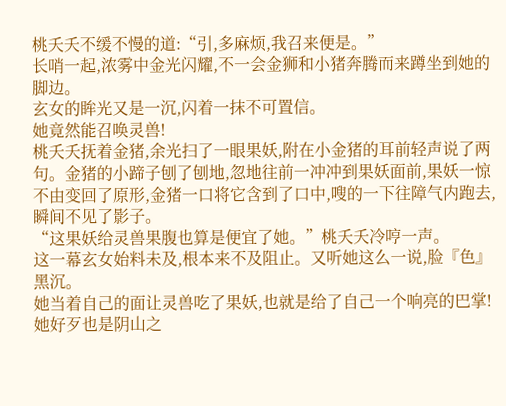桃夭夭不缓不慢的道:“引,多麻烦,我召来便是。”
长哨一起,浓雾中金光闪耀,不一会金狮和小猪奔腾而来蹲坐到她的脚边。
玄女的眸光又是一沉,闪着一抹不可置信。
她竟然能召唤灵兽!
桃夭夭抚着金猪,余光扫了一眼果妖,附在小金猪的耳前轻声说了两句。金猪的小蹄子刨了刨地,忽地往前一冲冲到果妖面前,果妖一惊不由变回了原形,金猪一口将它含到了口中,嗖的一下往障气内跑去,瞬间不见了影子。
“这果妖给灵兽果腹也算是便宜了她。”桃夭夭冷哼一声。
这一幕玄女始料未及,根本来不及阻止。又听她这么一说,脸『色』黑沉。
她当着自己的面让灵兽吃了果妖,也就是给了自己一个响亮的巴掌!她好歹也是阴山之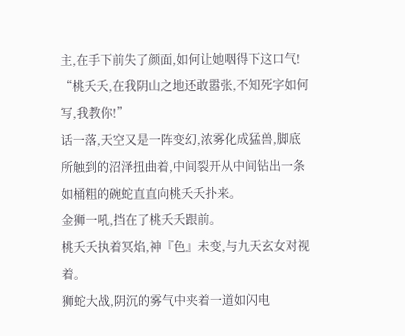主,在手下前失了颜面,如何让她咽得下这口气!
“桃夭夭,在我阴山之地还敢嚣张,不知死字如何写,我教你!”
话一落,天空又是一阵变幻,浓雾化成猛兽,脚底所触到的沼泽扭曲着,中间裂开从中间钻出一条如桶粗的碗蛇直直向桃夭夭扑来。
金狮一吼,挡在了桃夭夭跟前。
桃夭夭执着冥焰,神『色』未变,与九天玄女对视着。
狮蛇大战,阴沉的雾气中夹着一道如闪电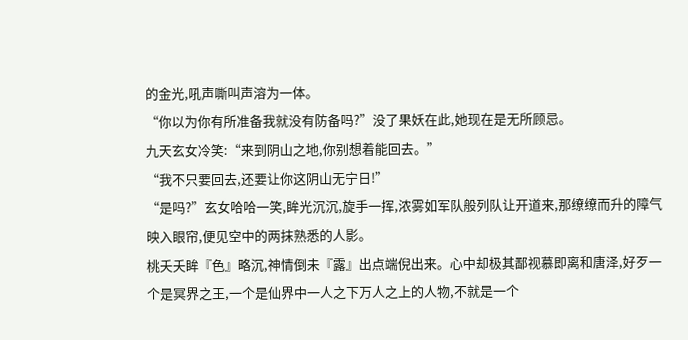的金光,吼声嘶叫声溶为一体。
“你以为你有所准备我就没有防备吗?”没了果妖在此,她现在是无所顾忌。
九天玄女冷笑:“来到阴山之地,你别想着能回去。”
“我不只要回去,还要让你这阴山无宁日!”
“是吗?”玄女哈哈一笑,眸光沉沉,旋手一挥,浓雾如军队般列队让开道来,那缭缭而升的障气映入眼帘,便见空中的两抹熟悉的人影。
桃夭夭眸『色』略沉,神情倒未『露』出点端倪出来。心中却极其鄙视慕即离和唐泽,好歹一个是冥界之王,一个是仙界中一人之下万人之上的人物,不就是一个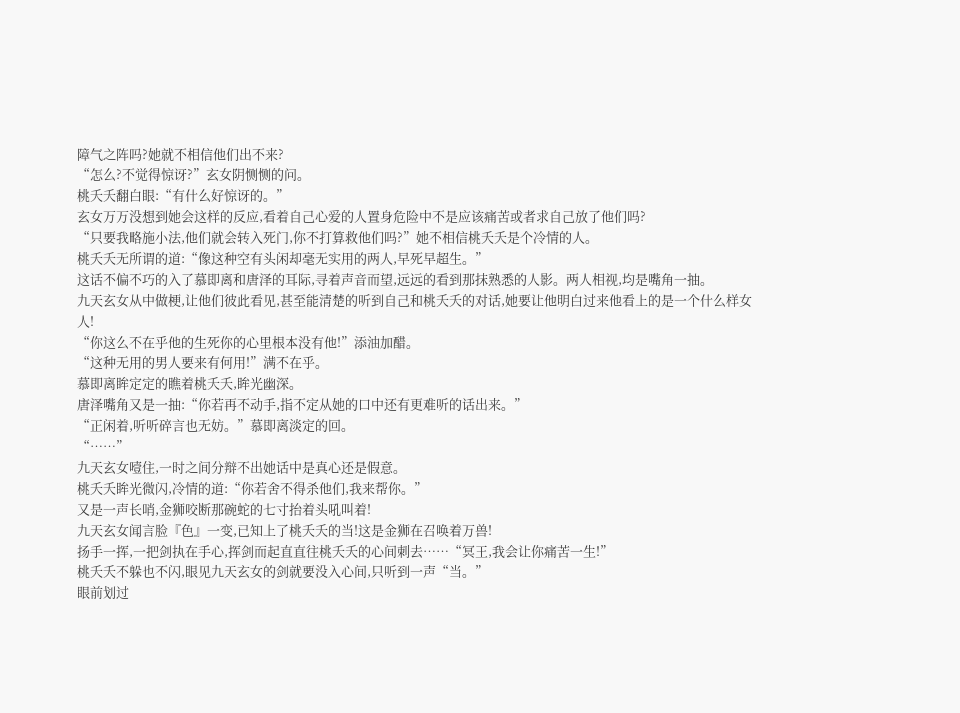障气之阵吗?她就不相信他们出不来?
“怎么?不觉得惊讶?”玄女阴恻恻的问。
桃夭夭翻白眼:“有什么好惊讶的。”
玄女万万没想到她会这样的反应,看着自己心爱的人置身危险中不是应该痛苦或者求自己放了他们吗?
“只要我略施小法,他们就会转入死门,你不打算救他们吗?”她不相信桃夭夭是个冷情的人。
桃夭夭无所谓的道:“像这种空有头闲却毫无实用的两人,早死早超生。”
这话不偏不巧的入了慕即离和唐泽的耳际,寻着声音而望,远远的看到那抹熟悉的人影。两人相视,均是嘴角一抽。
九天玄女从中做梗,让他们彼此看见,甚至能清楚的听到自己和桃夭夭的对话,她要让他明白过来他看上的是一个什么样女人!
“你这么不在乎他的生死你的心里根本没有他!”添油加醋。
“这种无用的男人要来有何用!”满不在乎。
慕即离眸定定的瞧着桃夭夭,眸光幽深。
唐泽嘴角又是一抽:“你若再不动手,指不定从她的口中还有更难听的话出来。”
“正闲着,听听碎言也无妨。”慕即离淡定的回。
“……”
九天玄女噎住,一时之间分辩不出她话中是真心还是假意。
桃夭夭眸光微闪,冷情的道:“你若舍不得杀他们,我来帮你。”
又是一声长哨,金狮咬断那碗蛇的七寸抬着头吼叫着!
九天玄女闻言脸『色』一变,已知上了桃夭夭的当!这是金狮在召唤着万兽!
扬手一挥,一把剑执在手心,挥剑而起直直往桃夭夭的心间刺去……“冥王,我会让你痛苦一生!”
桃夭夭不躲也不闪,眼见九天玄女的剑就要没入心间,只听到一声“当。”
眼前划过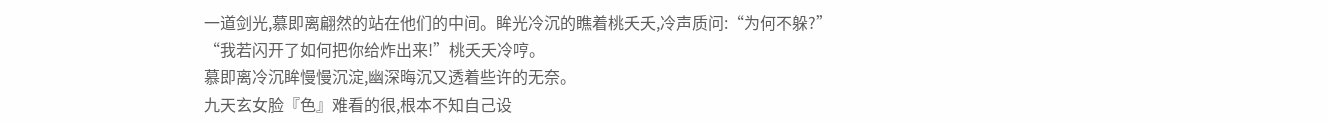一道剑光,慕即离翩然的站在他们的中间。眸光冷沉的瞧着桃夭夭,冷声质问:“为何不躲?”
“我若闪开了如何把你给炸出来!”桃夭夭冷哼。
慕即离冷沉眸慢慢沉淀,幽深晦沉又透着些许的无奈。
九天玄女脸『色』难看的很,根本不知自己设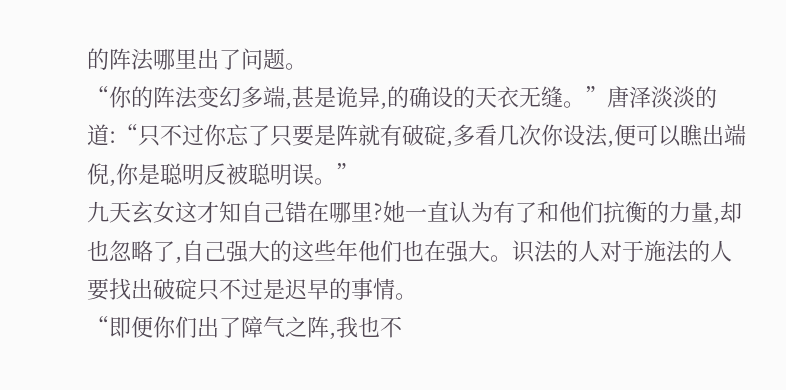的阵法哪里出了问题。
“你的阵法变幻多端,甚是诡异,的确设的天衣无缝。”唐泽淡淡的道:“只不过你忘了只要是阵就有破碇,多看几次你设法,便可以瞧出端倪,你是聪明反被聪明误。”
九天玄女这才知自己错在哪里?她一直认为有了和他们抗衡的力量,却也忽略了,自己强大的这些年他们也在强大。识法的人对于施法的人要找出破碇只不过是迟早的事情。
“即便你们出了障气之阵,我也不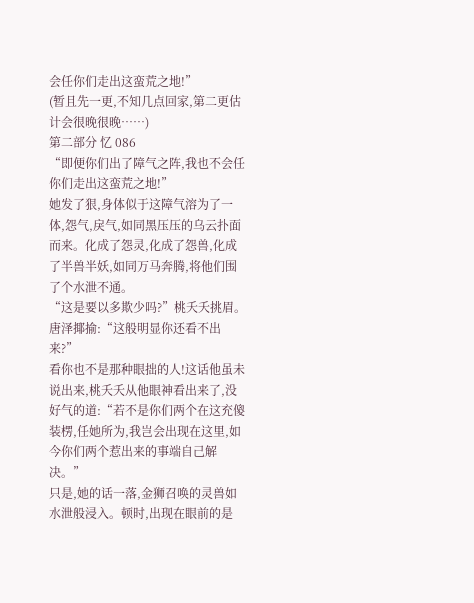会任你们走出这蛮荒之地!”
(暂且先一更,不知几点回家,第二更估计会很晚很晚……)
第二部分 忆 086
“即便你们出了障气之阵,我也不会任你们走出这蛮荒之地!”
她发了狠,身体似于这障气溶为了一体,怨气,戾气,如同黑压压的乌云扑面而来。化成了怨灵,化成了怨兽,化成了半兽半妖,如同万马奔腾,将他们围了个水泄不通。
“这是要以多欺少吗?”桃夭夭挑眉。
唐泽揶揄:“这般明显你还看不出来?”
看你也不是那种眼拙的人!这话他虽未说出来,桃夭夭从他眼神看出来了,没好气的道:“若不是你们两个在这充傻装楞,任她所为,我岂会出现在这里,如今你们两个惹出来的事端自己解决。”
只是,她的话一落,金狮召唤的灵兽如水泄般浸入。顿时,出现在眼前的是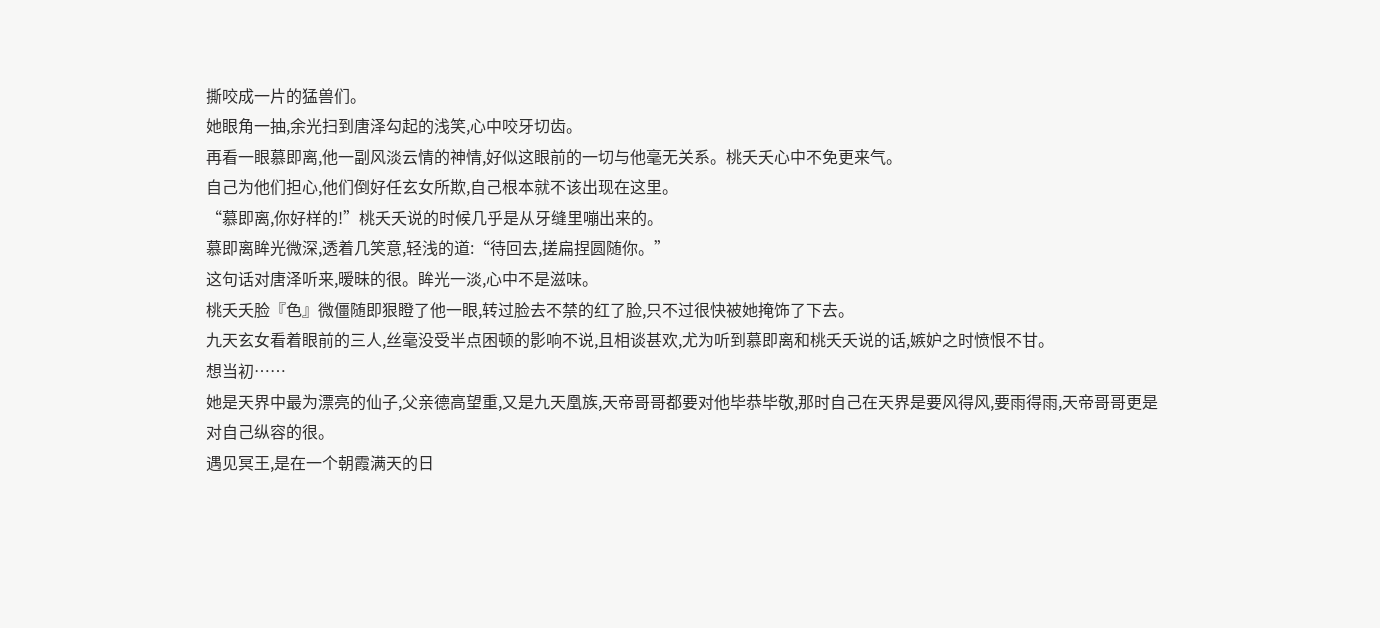撕咬成一片的猛兽们。
她眼角一抽,余光扫到唐泽勾起的浅笑,心中咬牙切齿。
再看一眼慕即离,他一副风淡云情的神情,好似这眼前的一切与他毫无关系。桃夭夭心中不免更来气。
自己为他们担心,他们倒好任玄女所欺,自己根本就不该出现在这里。
“慕即离,你好样的!”桃夭夭说的时候几乎是从牙缝里嘣出来的。
慕即离眸光微深,透着几笑意,轻浅的道:“待回去,搓扁捏圆随你。”
这句话对唐泽听来,暧昧的很。眸光一淡,心中不是滋味。
桃夭夭脸『色』微僵随即狠瞪了他一眼,转过脸去不禁的红了脸,只不过很快被她掩饰了下去。
九天玄女看着眼前的三人,丝毫没受半点困顿的影响不说,且相谈甚欢,尤为听到慕即离和桃夭夭说的话,嫉妒之时愤恨不甘。
想当初……
她是天界中最为漂亮的仙子,父亲德高望重,又是九天凰族,天帝哥哥都要对他毕恭毕敬,那时自己在天界是要风得风,要雨得雨,天帝哥哥更是对自己纵容的很。
遇见冥王,是在一个朝霞满天的日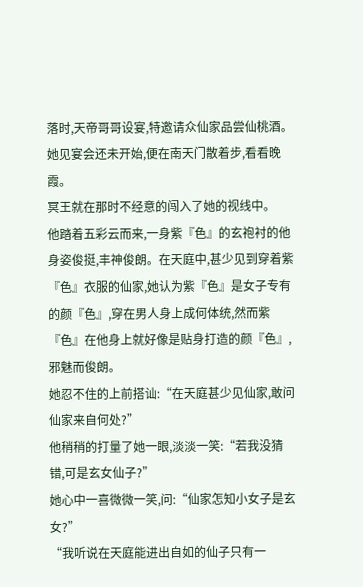落时,天帝哥哥设宴,特邀请众仙家品尝仙桃酒。
她见宴会还未开始,便在南天门散着步,看看晚霞。
冥王就在那时不经意的闯入了她的视线中。
他踏着五彩云而来,一身紫『色』的玄袍衬的他身姿俊挺,丰神俊朗。在天庭中,甚少见到穿着紫『色』衣服的仙家,她认为紫『色』是女子专有的颜『色』,穿在男人身上成何体统,然而紫『色』在他身上就好像是贴身打造的颜『色』,邪魅而俊朗。
她忍不住的上前搭讪:“在天庭甚少见仙家,敢问仙家来自何处?”
他稍稍的打量了她一眼,淡淡一笑:“若我没猜错,可是玄女仙子?”
她心中一喜微微一笑,问:“仙家怎知小女子是玄女?”
“我听说在天庭能进出自如的仙子只有一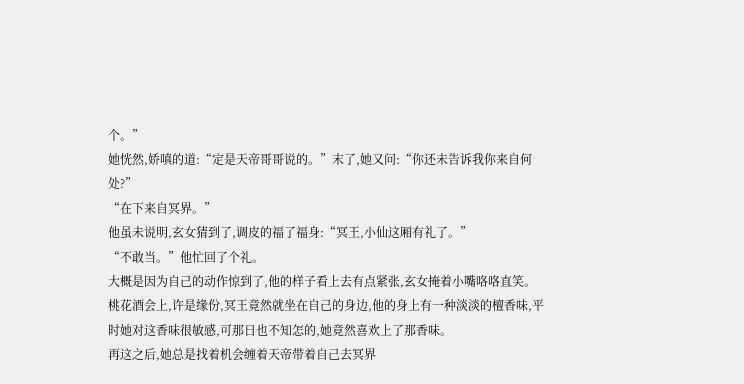个。”
她恍然,娇嗔的道:“定是天帝哥哥说的。”末了,她又问:“你还未告诉我你来自何处?”
“在下来自冥界。”
他虽未说明,玄女猜到了,调皮的福了福身:“冥王,小仙这厢有礼了。”
“不敢当。”他忙回了个礼。
大概是因为自己的动作惊到了,他的样子看上去有点紧张,玄女掩着小嘴咯咯直笑。
桃花酒会上,许是缘份,冥王竟然就坐在自己的身边,他的身上有一种淡淡的檀香味,平时她对这香味很敏感,可那日也不知怎的,她竟然喜欢上了那香味。
再这之后,她总是找着机会缠着天帝带着自己去冥界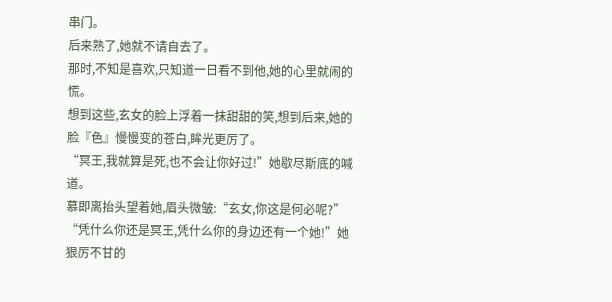串门。
后来熟了,她就不请自去了。
那时,不知是喜欢,只知道一日看不到他,她的心里就闹的慌。
想到这些,玄女的脸上浮着一抹甜甜的笑,想到后来,她的脸『色』慢慢变的苍白,眸光更厉了。
“冥王,我就算是死,也不会让你好过!”她歇尽斯底的喊道。
慕即离抬头望着她,眉头微皱:“玄女,你这是何必呢?”
“凭什么你还是冥王,凭什么你的身边还有一个她!”她狠厉不甘的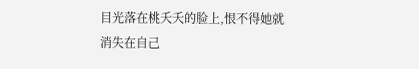目光落在桃夭夭的脸上,恨不得她就消失在自己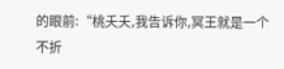的眼前:“桃夭夭,我告诉你,冥王就是一个不折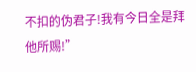不扣的伪君子!我有今日全是拜他所赐!”